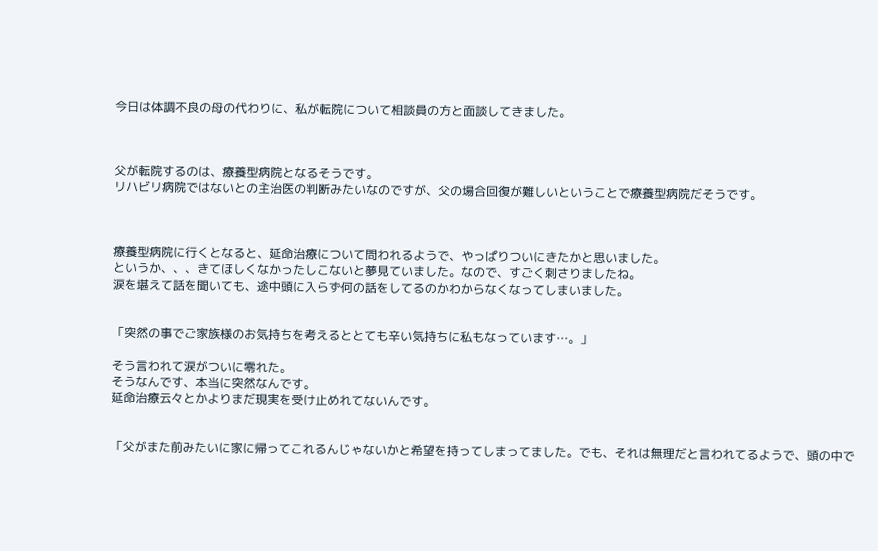今日は体調不良の母の代わりに、私が転院について相談員の方と面談してきました。



父が転院するのは、療養型病院となるそうです。
リハビリ病院ではないとの主治医の判断みたいなのですが、父の場合回復が難しいということで療養型病院だそうです。



療養型病院に行くとなると、延命治療について問われるようで、やっぱりついにきたかと思いました。
というか、、、きてほしくなかったしこないと夢見ていました。なので、すごく刺さりましたね。
涙を堪えて話を聞いても、途中頭に入らず何の話をしてるのかわからなくなってしまいました。


「突然の事でご家族様のお気持ちを考えるととても辛い気持ちに私もなっています…。」

そう言われて涙がついに零れた。
そうなんです、本当に突然なんです。
延命治療云々とかよりまだ現実を受け止めれてないんです。


「父がまた前みたいに家に帰ってこれるんじゃないかと希望を持ってしまってました。でも、それは無理だと言われてるようで、頭の中で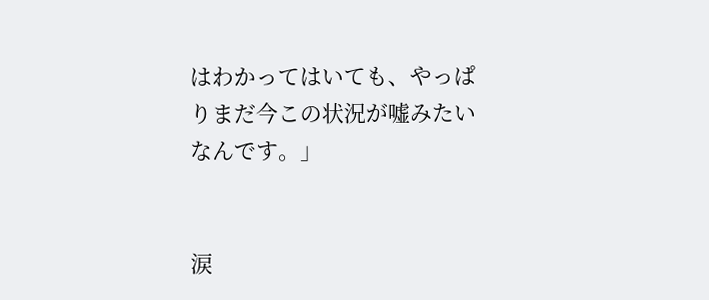はわかってはいても、やっぱりまだ今この状況が嘘みたいなんです。」


涙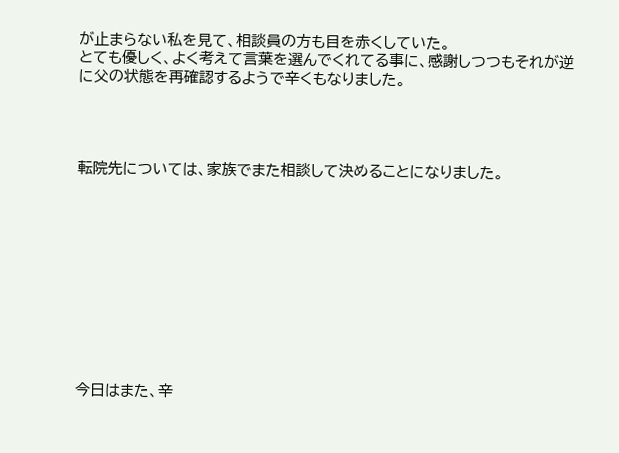が止まらない私を見て、相談員の方も目を赤くしていた。
とても優しく、よく考えて言葉を選んでくれてる事に、感謝しつつもそれが逆に父の状態を再確認するようで辛くもなりました。




転院先については、家族でまた相談して決めることになりました。











今日はまた、辛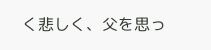く悲しく、父を思っ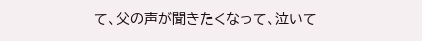て、父の声が聞きたくなって、泣いて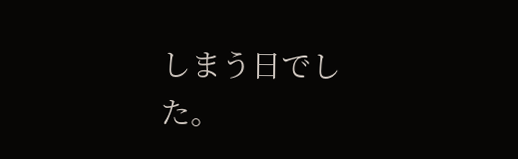しまう日でした。